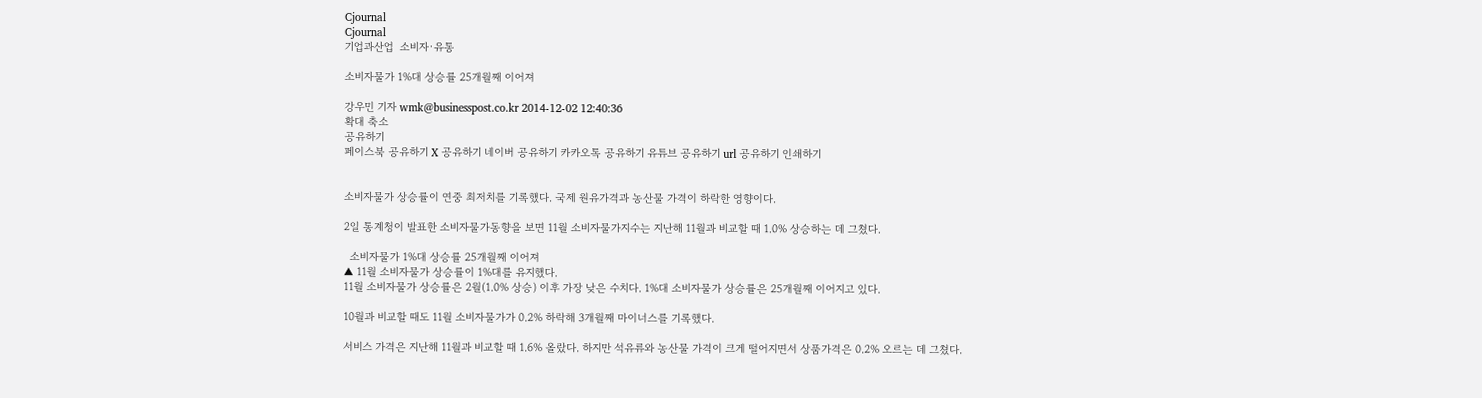Cjournal
Cjournal
기업과산업  소비자·유통

소비자물가 1%대 상승률 25개월째 이어져

강우민 기자 wmk@businesspost.co.kr 2014-12-02 12:40:36
확대 축소
공유하기
페이스북 공유하기 X 공유하기 네이버 공유하기 카카오톡 공유하기 유튜브 공유하기 url 공유하기 인쇄하기


소비자물가 상승률이 연중 최저치를 기록했다. 국제 원유가격과 농산물 가격이 하락한 영향이다.

2일 통계청이 발표한 소비자물가동향을 보면 11월 소비자물가지수는 지난해 11월과 비교할 때 1.0% 상승하는 데 그쳤다.

  소비자물가 1%대 상승률 25개월째 이어져
▲ 11월 소비자물가 상승률이 1%대를 유지했다.
11월 소비자물가 상승률은 2월(1.0% 상승) 이후 가장 낮은 수치다. 1%대 소비자물가 상승률은 25개월째 이어지고 있다.

10월과 비교할 때도 11월 소비자물가가 0.2% 하락해 3개월째 마이너스를 기록했다.

서비스 가격은 지난해 11월과 비교할 때 1.6% 올랐다. 하지만 석유류와 농산물 가격이 크게 떨어지면서 상품가격은 0.2% 오르는 데 그쳤다.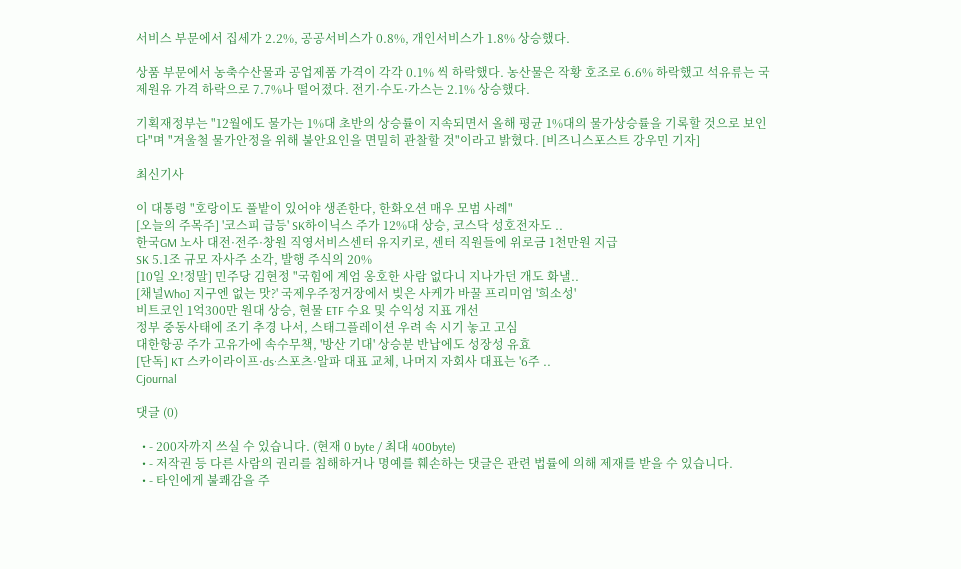서비스 부문에서 집세가 2.2%, 공공서비스가 0.8%, 개인서비스가 1.8% 상승했다.

상품 부문에서 농축수산물과 공업제품 가격이 각각 0.1% 씩 하락했다. 농산물은 작황 호조로 6.6% 하락했고 석유류는 국제원유 가격 하락으로 7.7%나 떨어졌다. 전기·수도·가스는 2.1% 상승했다.

기획재정부는 "12월에도 물가는 1%대 초반의 상승률이 지속되면서 올해 평균 1%대의 물가상승률을 기록할 것으로 보인다"며 "겨울철 물가안정을 위해 불안요인을 면밀히 관찰할 것"이라고 밝혔다. [비즈니스포스트 강우민 기자]

최신기사

이 대통령 "호랑이도 풀밭이 있어야 생존한다, 한화오션 매우 모범 사례"
[오늘의 주목주] '코스피 급등' SK하이닉스 주가 12%대 상승, 코스닥 성호전자도 ..
한국GM 노사 대전·전주·창원 직영서비스센터 유지키로, 센터 직원들에 위로금 1천만원 지급
SK 5.1조 규모 자사주 소각, 발행 주식의 20%
[10일 오!정말] 민주당 김현정 "국힘에 계엄 옹호한 사람 없다니 지나가던 개도 화낼..
[채널Who] 지구엔 없는 맛?' 국제우주정거장에서 빚은 사케가 바꿀 프리미엄 '희소성'
비트코인 1억300만 원대 상승, 현물 ETF 수요 및 수익성 지표 개선
정부 중동사태에 조기 추경 나서, 스태그플레이션 우려 속 시기 놓고 고심
대한항공 주가 고유가에 속수무책, '방산 기대' 상승분 반납에도 성장성 유효
[단독] KT 스카이라이프·ds·스포츠·알파 대표 교체, 나머지 자회사 대표는 '6주 ..
Cjournal

댓글 (0)

  • - 200자까지 쓰실 수 있습니다. (현재 0 byte / 최대 400byte)
  • - 저작권 등 다른 사람의 권리를 침해하거나 명예를 훼손하는 댓글은 관련 법률에 의해 제재를 받을 수 있습니다.
  • - 타인에게 불쾌감을 주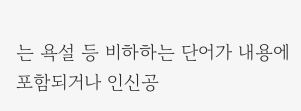는 욕설 등 비하하는 단어가 내용에 포함되거나 인신공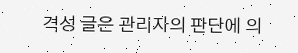격성 글은 관리자의 판단에 의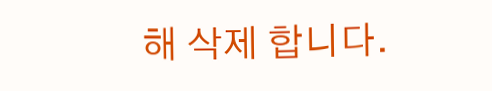해 삭제 합니다.